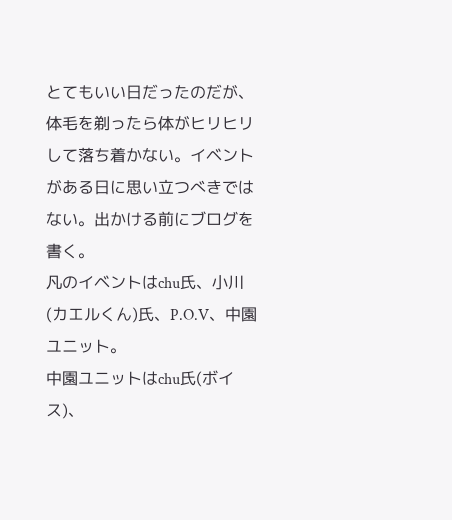とてもいい日だったのだが、体毛を剃ったら体がヒリヒリして落ち着かない。イベントがある日に思い立つべきではない。出かける前にブログを書く。
凡のイベントはchu氏、小川(カエルくん)氏、P.O.V、中園ユニット。
中園ユニットはchu氏(ボイス)、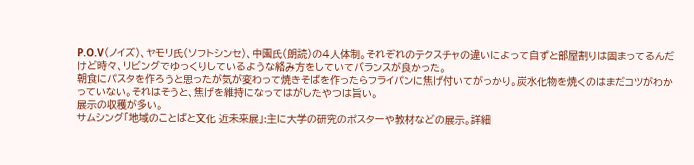P.O.V(ノイズ)、ヤモリ氏(ソフトシンセ)、中園氏(朗読)の4人体制。それぞれのテクスチャの違いによって自ずと部屋割りは固まってるんだけど時々、リビングでゆっくりしているような絡み方をしていてバランスが良かった。
朝食にパスタを作ろうと思ったが気が変わって焼きそばを作ったらフライパンに焦げ付いてがっかり。炭水化物を焼くのはまだコツがわかっていない。それはそうと、焦げを維持になってはがしたやつは旨い。
展示の収穫が多い。
サムシング「地域のことばと文化 近未来展」:主に大学の研究のポスターや教材などの展示。詳細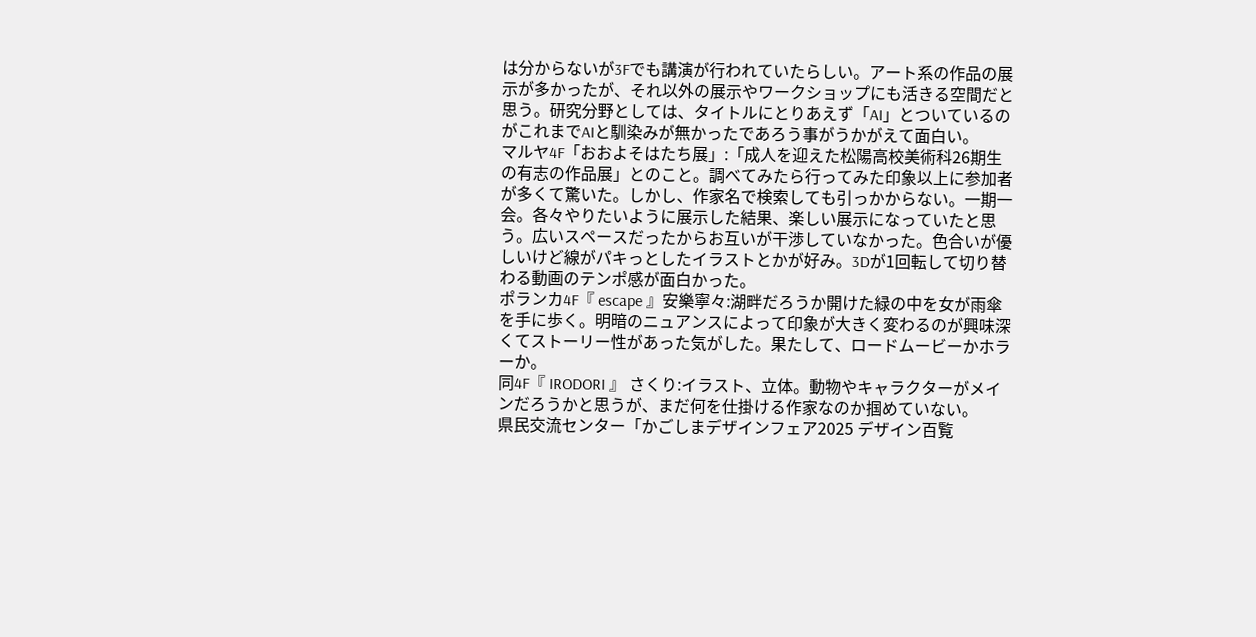は分からないが3Fでも講演が行われていたらしい。アート系の作品の展示が多かったが、それ以外の展示やワークショップにも活きる空間だと思う。研究分野としては、タイトルにとりあえず「AI」とついているのがこれまでAIと馴染みが無かったであろう事がうかがえて面白い。
マルヤ4F「おおよそはたち展」:「成人を迎えた松陽高校美術科26期生の有志の作品展」とのこと。調べてみたら行ってみた印象以上に参加者が多くて驚いた。しかし、作家名で検索しても引っかからない。一期一会。各々やりたいように展示した結果、楽しい展示になっていたと思う。広いスペースだったからお互いが干渉していなかった。色合いが優しいけど線がパキっとしたイラストとかが好み。3Dが1回転して切り替わる動画のテンポ感が面白かった。
ポランカ4F『 escape 』安樂寧々:湖畔だろうか開けた緑の中を女が雨傘を手に歩く。明暗のニュアンスによって印象が大きく変わるのが興味深くてストーリー性があった気がした。果たして、ロードムービーかホラーか。
同4F『 IRODORI 』 さくり:イラスト、立体。動物やキャラクターがメインだろうかと思うが、まだ何を仕掛ける作家なのか掴めていない。
県民交流センター「かごしまデザインフェア2025 デザイン百覧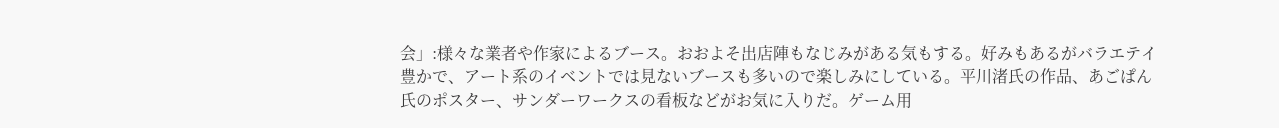会」:様々な業者や作家によるブース。おおよそ出店陣もなじみがある気もする。好みもあるがバラエテイ豊かで、アート系のイベントでは見ないブースも多いので楽しみにしている。平川渚氏の作品、あごぱん氏のポスター、サンダーワークスの看板などがお気に入りだ。ゲーム用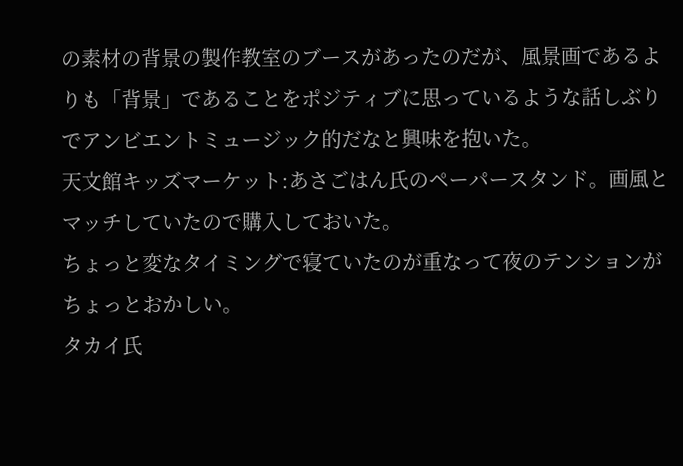の素材の背景の製作教室のブースがあったのだが、風景画であるよりも「背景」であることをポジティブに思っているような話しぶりでアンビエントミュージック的だなと興味を抱いた。
天文館キッズマーケット:あさごはん氏のペーパースタンド。画風とマッチしていたので購入しておいた。
ちょっと変なタイミングで寝ていたのが重なって夜のテンションがちょっとおかしい。
タカイ氏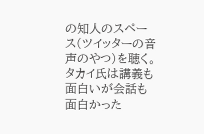の知人のスペース(ツイッターの音声のやつ)を聴く。タカイ氏は講義も面白いが会話も面白かった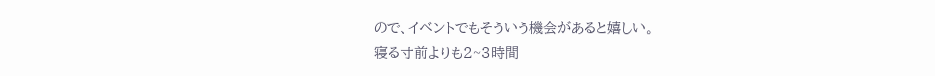ので、イベントでもそういう機会があると嬉しい。
寝る寸前よりも2~3時間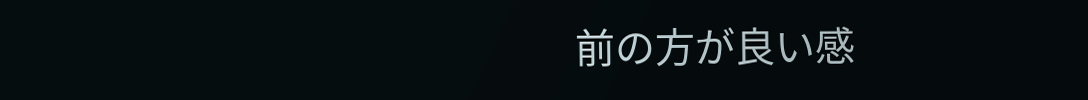前の方が良い感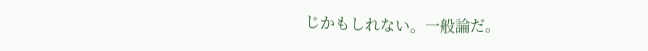じかもしれない。一般論だ。